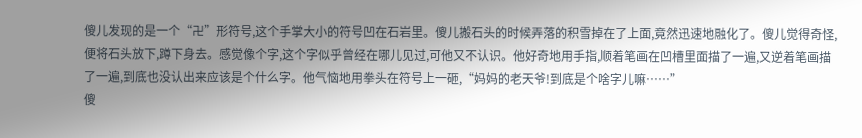傻儿发现的是一个“卍”形符号,这个手掌大小的符号凹在石岩里。傻儿搬石头的时候弄落的积雪掉在了上面,竟然迅速地融化了。傻儿觉得奇怪,便将石头放下,蹲下身去。感觉像个字,这个字似乎曾经在哪儿见过,可他又不认识。他好奇地用手指,顺着笔画在凹槽里面描了一遍,又逆着笔画描了一遍,到底也没认出来应该是个什么字。他气恼地用拳头在符号上一砸,“妈妈的老天爷!到底是个啥字儿嘛……”
傻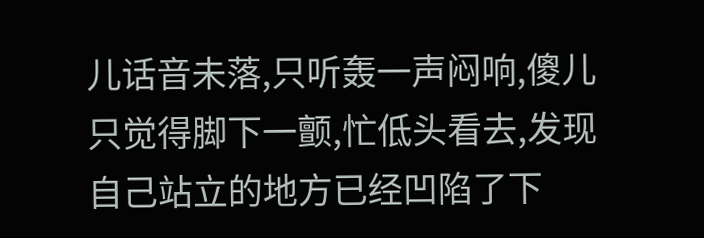儿话音未落,只听轰一声闷响,傻儿只觉得脚下一颤,忙低头看去,发现自己站立的地方已经凹陷了下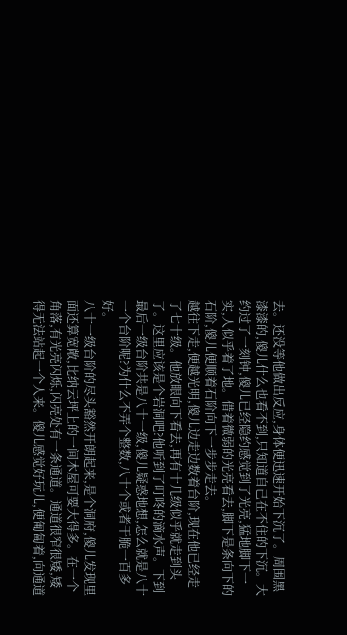去。还没等他做出反应,身体便迅速开始下沉了。周围黑漆漆的,傻儿什么也看不到,只知道自己在不住的下沉。大约过了一刻钟,傻儿已经隐约感觉到了光亮,猛地脚下一实,人似乎着了地。借着微弱的光亮看去,脚下是条向下的石阶,傻儿便顺着石阶向下一步步走去。
越往下走,便越光明,傻儿边走边数着台阶,现在他已经走了七十级。他放眼向下看去,再有十几级似乎就走到头了。这里应该是个岩洞吧?他听到了叮咚的滴水声。下到最后一级台阶共是八十一级,傻儿疑惑地想,怎么就是八十一个台阶呢?为什么不弄个整数,八十个或者干脆一百多好。
八十一级台阶的尽头豁然开朗起来,是个洞府,傻儿发现里面还算宽敞,比纳云坪上的一间木屋可要大得多。在一个角落,有光亮闪烁,闪亮处有一条通道。通道很窄很矮,矮得无法站起一个人来。傻儿感觉好玩儿,便匍匐着,向通道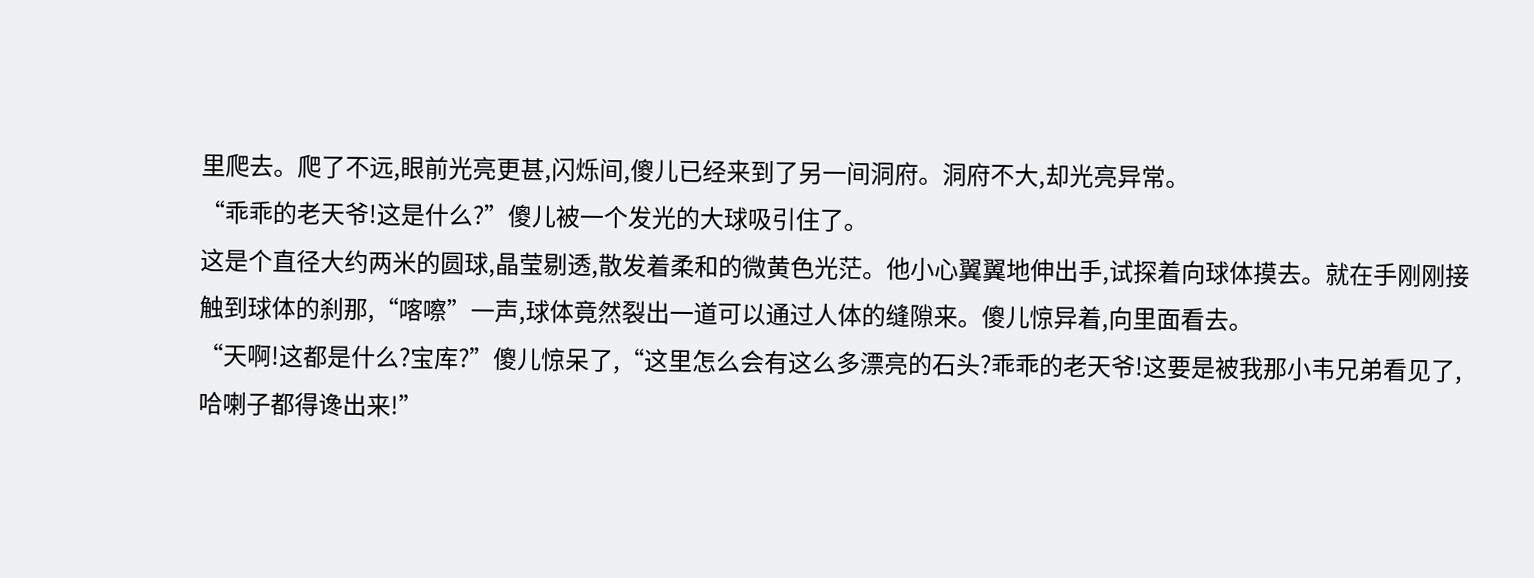里爬去。爬了不远,眼前光亮更甚,闪烁间,傻儿已经来到了另一间洞府。洞府不大,却光亮异常。
“乖乖的老天爷!这是什么?”傻儿被一个发光的大球吸引住了。
这是个直径大约两米的圆球,晶莹剔透,散发着柔和的微黄色光茫。他小心翼翼地伸出手,试探着向球体摸去。就在手刚刚接触到球体的刹那,“喀嚓”一声,球体竟然裂出一道可以通过人体的缝隙来。傻儿惊异着,向里面看去。
“天啊!这都是什么?宝库?”傻儿惊呆了,“这里怎么会有这么多漂亮的石头?乖乖的老天爷!这要是被我那小韦兄弟看见了,哈喇子都得谗出来!”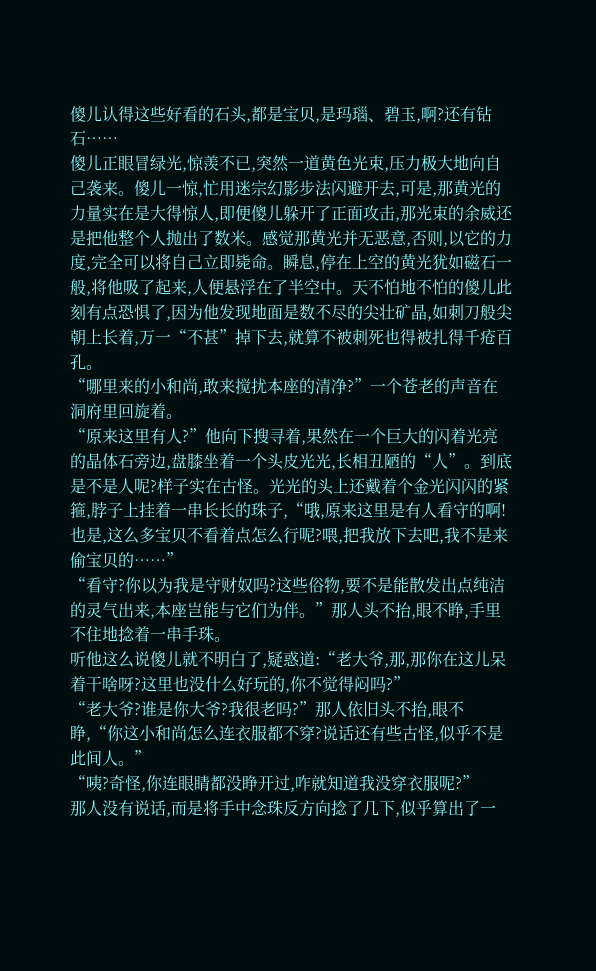傻儿认得这些好看的石头,都是宝贝,是玛瑙、碧玉,啊?还有钻石……
傻儿正眼冒绿光,惊羡不已,突然一道黄色光束,压力极大地向自己袭来。傻儿一惊,忙用迷宗幻影步法闪避开去,可是,那黄光的力量实在是大得惊人,即便傻儿躲开了正面攻击,那光束的余威还是把他整个人抛出了数米。感觉那黄光并无恶意,否则,以它的力度,完全可以将自己立即毙命。瞬息,停在上空的黄光犹如磁石一般,将他吸了起来,人便悬浮在了半空中。天不怕地不怕的傻儿此刻有点恐惧了,因为他发现地面是数不尽的尖壮矿晶,如刺刀般尖朝上长着,万一“不甚”掉下去,就算不被刺死也得被扎得千疮百孔。
“哪里来的小和尚,敢来搅扰本座的清净?”一个苍老的声音在洞府里回旋着。
“原来这里有人?”他向下搜寻着,果然在一个巨大的闪着光亮的晶体石旁边,盘膝坐着一个头皮光光,长相丑陋的“人”。到底是不是人呢?样子实在古怪。光光的头上还戴着个金光闪闪的紧箍,脖子上挂着一串长长的珠子,“哦,原来这里是有人看守的啊!也是,这么多宝贝不看着点怎么行呢?喂,把我放下去吧,我不是来偷宝贝的……”
“看守?你以为我是守财奴吗?这些俗物,要不是能散发出点纯洁的灵气出来,本座岂能与它们为伴。”那人头不抬,眼不睁,手里不住地捻着一串手珠。
听他这么说傻儿就不明白了,疑惑道:“老大爷,那,那你在这儿呆着干啥呀?这里也没什么好玩的,你不觉得闷吗?”
“老大爷?谁是你大爷?我很老吗?”那人依旧头不抬,眼不睁,“你这小和尚怎么连衣服都不穿?说话还有些古怪,似乎不是此间人。”
“咦?奇怪,你连眼睛都没睁开过,咋就知道我没穿衣服呢?”
那人没有说话,而是将手中念珠反方向捻了几下,似乎算出了一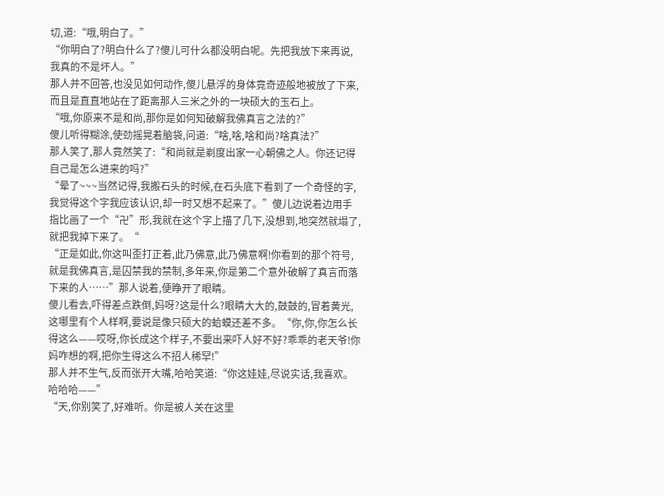切,道:“哦,明白了。”
“你明白了?明白什么了?傻儿可什么都没明白呢。先把我放下来再说,我真的不是坏人。”
那人并不回答,也没见如何动作,傻儿悬浮的身体竟奇迹般地被放了下来,而且是直直地站在了距离那人三米之外的一块硕大的玉石上。
“哦,你原来不是和尚,那你是如何知破解我佛真言之法的?”
傻儿听得糊涂,使劲摇晃着脑袋,问道:“啥,啥,啥和尚?啥真法?”
那人笑了,那人竟然笑了:“和尚就是剃度出家一心朝佛之人。你还记得自己是怎么进来的吗?”
“晕了~~~当然记得,我搬石头的时候,在石头底下看到了一个奇怪的字,我觉得这个字我应该认识,却一时又想不起来了。”傻儿边说着边用手指比画了一个“卍”形,我就在这个字上描了几下,没想到,地突然就塌了,就把我掉下来了。“
“正是如此,你这叫歪打正着,此乃佛意,此乃佛意啊!你看到的那个符号,就是我佛真言,是囚禁我的禁制,多年来,你是第二个意外破解了真言而落下来的人……”那人说着,便睁开了眼睛。
傻儿看去,吓得差点跌倒,妈呀?这是什么?眼睛大大的,鼓鼓的,冒着黄光,这哪里有个人样啊,要说是像只硕大的蛤蟆还差不多。“你,你,你怎么长得这么——哎呀,你长成这个样子,不要出来吓人好不好?乖乖的老天爷!你妈咋想的啊,把你生得这么不招人稀罕!”
那人并不生气,反而张开大嘴,哈哈笑道:“你这娃娃,尽说实话,我喜欢。哈哈哈——”
“天,你别笑了,好难听。你是被人关在这里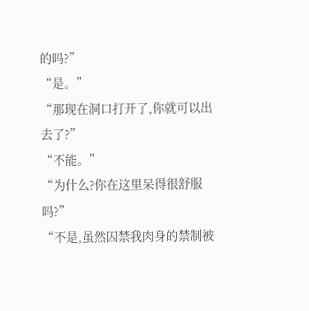的吗?”
“是。”
“那现在洞口打开了,你就可以出去了?”
“不能。”
“为什么?你在这里呆得很舒服吗?”
“不是,虽然囚禁我肉身的禁制被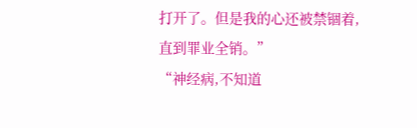打开了。但是我的心还被禁锢着,直到罪业全销。”
“神经病,不知道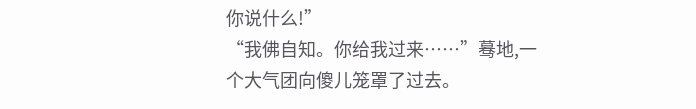你说什么!”
“我佛自知。你给我过来……”蓦地,一个大气团向傻儿笼罩了过去。